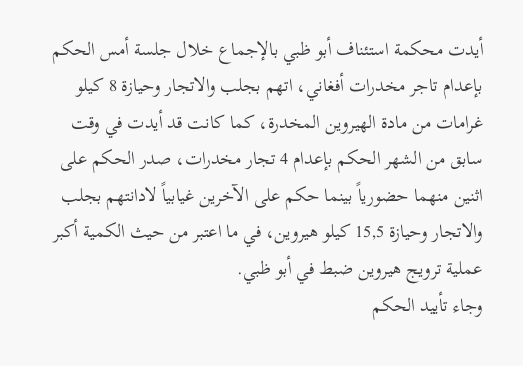أيدت محكمة استئناف أبو ظبي بالإجماع خلال جلسة أمس الحكم بإعدام تاجر مخدرات أفغاني، اتهم بجلب والاتجار وحيازة 8 كيلو غرامات من مادة الهيروين المخدرة، كما كانت قد أيدت في وقت سابق من الشهر الحكم بإعدام 4 تجار مخدرات، صدر الحكم على اثنين منهما حضورياً بينما حكم على الآخرين غيابياً لادانتهم بجلب والاتجار وحيازة 15,5 كيلو هيروين، في ما اعتبر من حيث الكمية أكبر عملية ترويج هيروين ضبط في أبو ظبي.
وجاء تأييد الحكم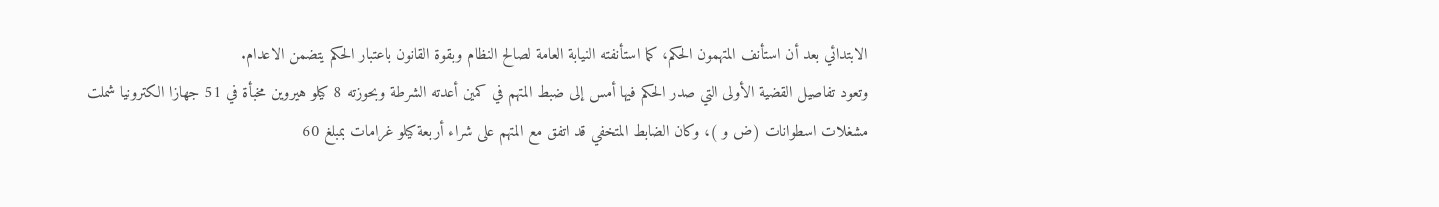الابتدائي بعد أن استأنف المتهمون الحكم، كما استأنفته النيابة العامة لصالح النظام وبقوة القانون باعتبار الحكم يتضمن الاعدام.
وتعود تفاصيل القضية الأولى التي صدر الحكم فيها أمس إلى ضبط المتهم في كمين أعدته الشرطة وبحوزته 8 كيلو هيروين مخبأة في 51 جهازا الكترونيا شملت مشغلات اسطوانات (ض و )، وكان الضابط المتخفي قد اتفق مع المتهم على شراء أربعة كيلو غرامات بمبلغ 60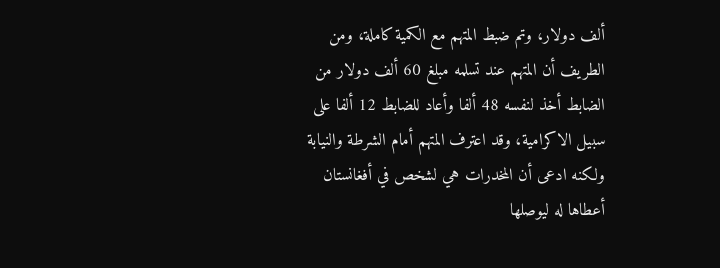ألف دولار، وتم ضبط المتهم مع الكمية كاملة، ومن الطريف أن المتهم عند تسلمه مبلغ 60 ألف دولار من الضابط أخذ لنفسه 48 ألفا وأعاد للضابط 12 ألفا على سبيل الاكرامية، وقد اعترف المتهم أمام الشرطة والنيابة ولكنه ادعى أن المخدرات هي لشخص في أفغانستان أعطاها له ليوصلها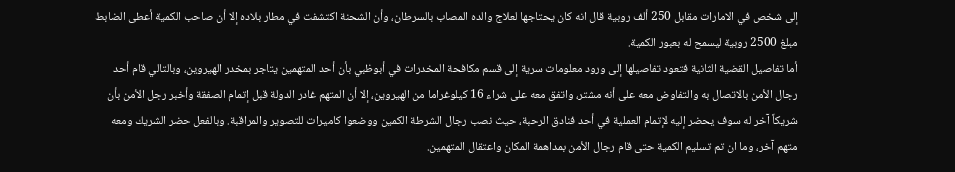إلى شخص في الامارات مقابل 250 ألف روبية قال انه كان يحتاجها لعلاج والده المصاب بالسرطان، وأن الشحنة اكتشفت في مطار بلاده إلا أن صاحب الكمية أعطى الضابط مبلغ 2500 روبية ليسمح له بعبور الكمية.
أما تفاصيل القضية الثانية فتعود تفاصيلها إلى ورود معلومات سرية إلى قسم مكافحة المخدرات في أبوظبي بأن أحد المتهمين يتاجر بمخدر الهيروين، وبالتالي قام أحد رجال الأمن بالاتصال به والتفاوض معه على أنه مشتر، واتفق معه على شراء 16 كيلوغراما من الهيروين، إلا أن المتهم غادر الدولة قبل إتمام الصفقة وأخبر رجل الأمن بأن شريكاً آخر له سوف يحضر إليه لإتمام العملية في أحد فنادق الرحبة، حيث نصب رجال الشرطة الكمين ووضعوا كاميرات للتصوير والمراقبة. وبالفعل حضر الشريك ومعه متهم آخر، وما ان تم تسليم الكمية حتى قام رجال الأمن بمداهمة المكان واعتقال المتهمين.